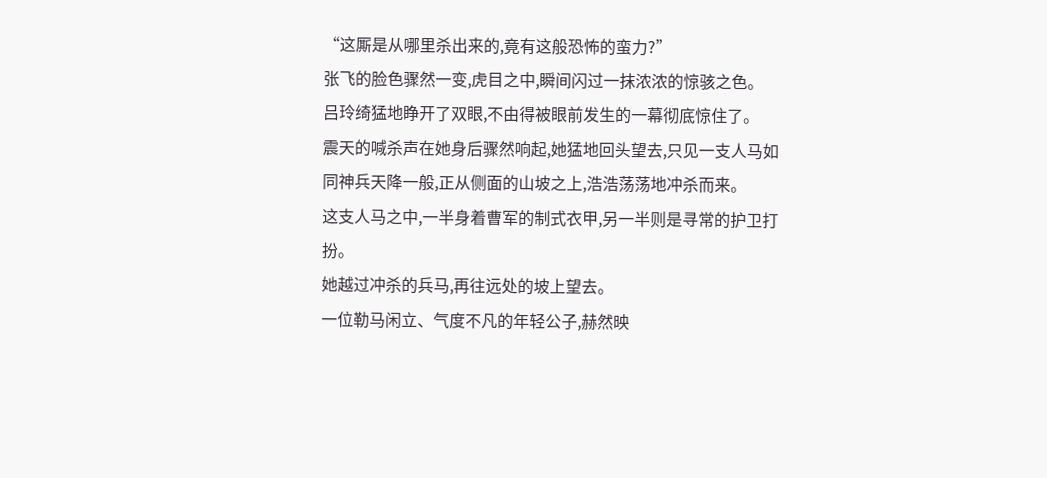“这厮是从哪里杀出来的,竟有这般恐怖的蛮力?”
张飞的脸色骤然一变,虎目之中,瞬间闪过一抹浓浓的惊骇之色。
吕玲绮猛地睁开了双眼,不由得被眼前发生的一幕彻底惊住了。
震天的喊杀声在她身后骤然响起,她猛地回头望去,只见一支人马如同神兵天降一般,正从侧面的山坡之上,浩浩荡荡地冲杀而来。
这支人马之中,一半身着曹军的制式衣甲,另一半则是寻常的护卫打扮。
她越过冲杀的兵马,再往远处的坡上望去。
一位勒马闲立、气度不凡的年轻公子,赫然映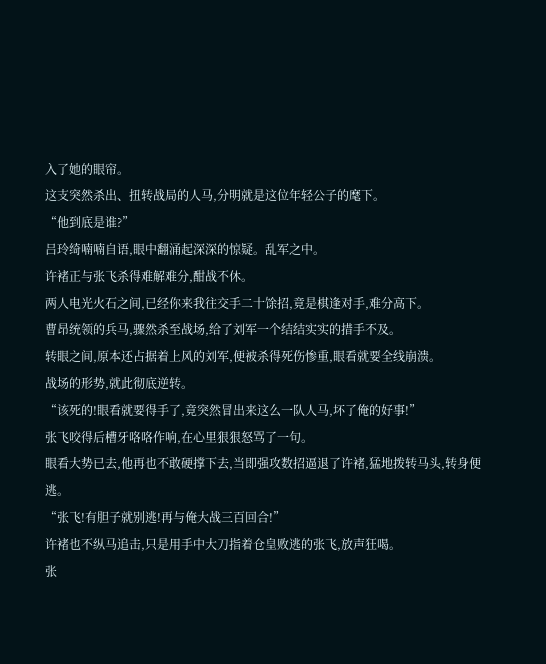入了她的眼帘。
这支突然杀出、扭转战局的人马,分明就是这位年轻公子的麾下。
“他到底是谁?”
吕玲绮喃喃自语,眼中翻涌起深深的惊疑。乱军之中。
许褚正与张飞杀得难解难分,酣战不休。
两人电光火石之间,已经你来我往交手二十馀招,竟是棋逢对手,难分高下。
曹昂统领的兵马,骤然杀至战场,给了刘军一个结结实实的措手不及。
转眼之间,原本还占据着上风的刘军,便被杀得死伤惨重,眼看就要全线崩溃。
战场的形势,就此彻底逆转。
“该死的!眼看就要得手了,竟突然冒出来这么一队人马,坏了俺的好事!”
张飞咬得后槽牙咯咯作响,在心里狠狠怒骂了一句。
眼看大势已去,他再也不敢硬撑下去,当即强攻数招逼退了许褚,猛地拨转马头,转身便逃。
“张飞!有胆子就别逃!再与俺大战三百回合!”
许褚也不纵马追击,只是用手中大刀指着仓皇败逃的张飞,放声狂喝。
张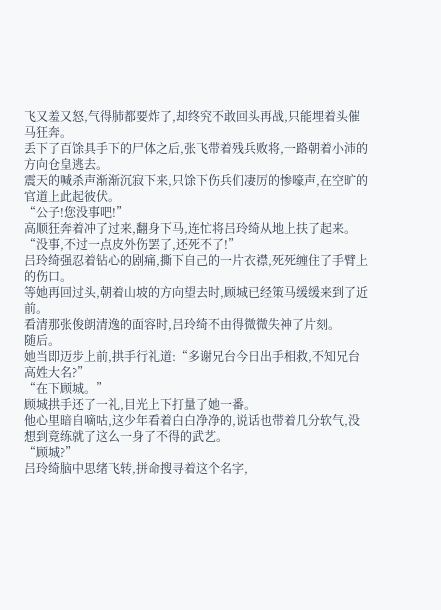飞又羞又怒,气得肺都要炸了,却终究不敢回头再战,只能埋着头催马狂奔。
丢下了百馀具手下的尸体之后,张飞带着残兵败将,一路朝着小沛的方向仓皇逃去。
震天的喊杀声渐渐沉寂下来,只馀下伤兵们凄厉的惨嚎声,在空旷的官道上此起彼伏。
“公子!您没事吧!”
高顺狂奔着冲了过来,翻身下马,连忙将吕玲绮从地上扶了起来。
“没事,不过一点皮外伤罢了,还死不了!”
吕玲绮强忍着钻心的剧痛,撕下自己的一片衣襟,死死缠住了手臂上的伤口。
等她再回过头,朝着山坡的方向望去时,顾城已经策马缓缓来到了近前。
看清那张俊朗清逸的面容时,吕玲绮不由得微微失神了片刻。
随后。
她当即迈步上前,拱手行礼道:“多谢兄台今日出手相救,不知兄台高姓大名?”
“在下顾城。”
顾城拱手还了一礼,目光上下打量了她一番。
他心里暗自嘀咕,这少年看着白白净净的,说话也带着几分软气,没想到竟练就了这么一身了不得的武艺。
“顾城?”
吕玲绮脑中思绪飞转,拼命搜寻着这个名字,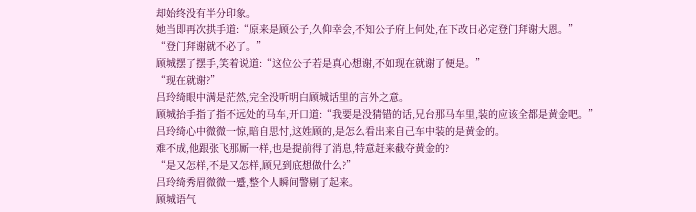却始终没有半分印象。
她当即再次拱手道:“原来是顾公子,久仰幸会,不知公子府上何处,在下改日必定登门拜谢大恩。”
“登门拜谢就不必了。”
顾城摆了摆手,笑着说道:“这位公子若是真心想谢,不如现在就谢了便是。”
“现在就谢?”
吕玲绮眼中满是茫然,完全没听明白顾城话里的言外之意。
顾城抬手指了指不远处的马车,开口道:“我要是没猜错的话,兄台那马车里,装的应该全都是黄金吧。”
吕玲绮心中微微一惊,暗自思忖,这姓顾的,是怎么看出来自己车中装的是黄金的。
难不成,他跟张飞那厮一样,也是提前得了消息,特意赶来截夺黄金的?
“是又怎样,不是又怎样,顾兄到底想做什么?”
吕玲绮秀眉微微一蹙,整个人瞬间警剔了起来。
顾城语气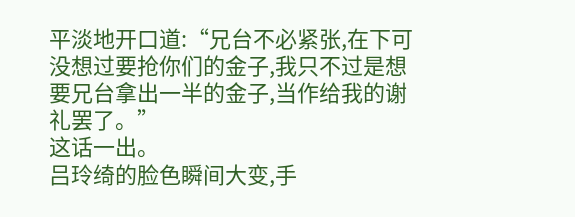平淡地开口道:“兄台不必紧张,在下可没想过要抢你们的金子,我只不过是想要兄台拿出一半的金子,当作给我的谢礼罢了。”
这话一出。
吕玲绮的脸色瞬间大变,手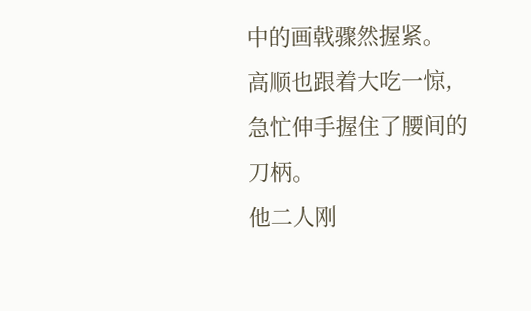中的画戟骤然握紧。
高顺也跟着大吃一惊,急忙伸手握住了腰间的刀柄。
他二人刚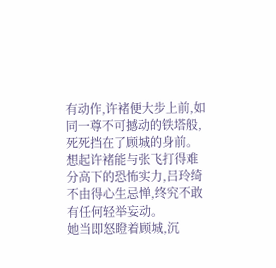有动作,许褚便大步上前,如同一尊不可撼动的铁塔般,死死挡在了顾城的身前。
想起许褚能与张飞打得难分高下的恐怖实力,吕玲绮不由得心生忌惮,终究不敢有任何轻举妄动。
她当即怒瞪着顾城,沉